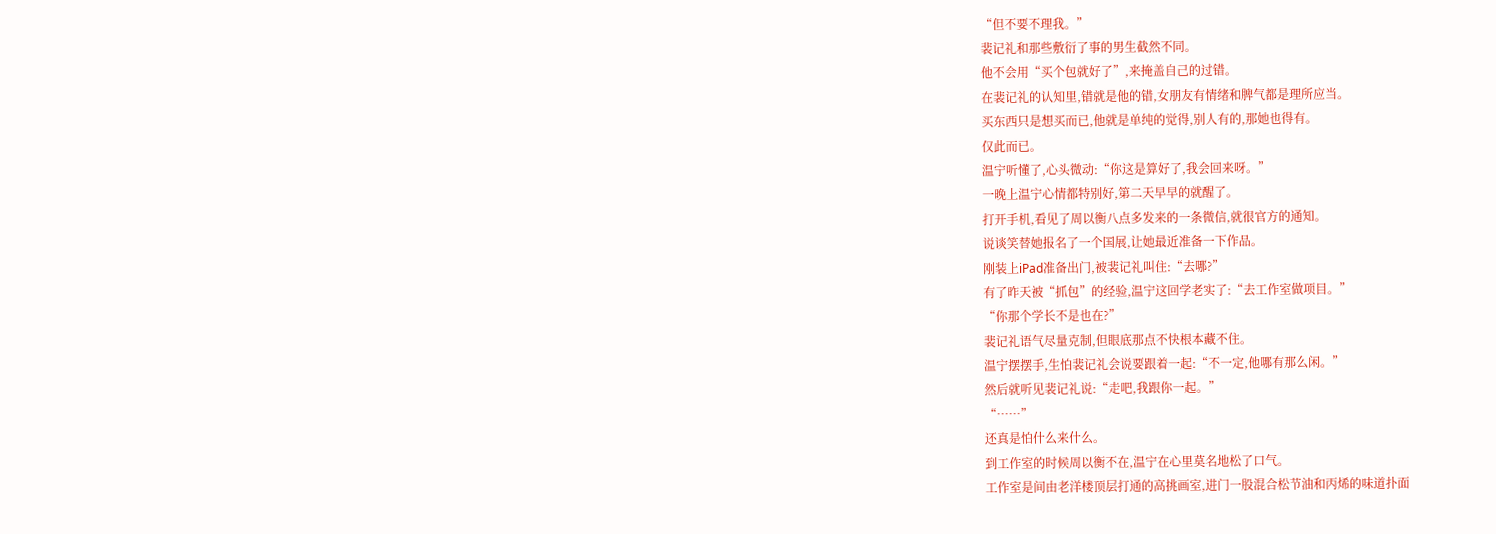“但不要不理我。”
裴记礼和那些敷衍了事的男生截然不同。
他不会用“买个包就好了”,来掩盖自己的过错。
在裴记礼的认知里,错就是他的错,女朋友有情绪和脾气都是理所应当。
买东西只是想买而已,他就是单纯的觉得,别人有的,那她也得有。
仅此而已。
温宁听懂了,心头微动:“你这是算好了,我会回来呀。”
一晚上温宁心情都特别好,第二天早早的就醒了。
打开手机,看见了周以衡八点多发来的一条微信,就很官方的通知。
说谈笑替她报名了一个国展,让她最近准备一下作品。
刚装上iPad准备出门,被裴记礼叫住:“去哪?”
有了昨天被“抓包”的经验,温宁这回学老实了:“去工作室做项目。”
“你那个学长不是也在?”
裴记礼语气尽量克制,但眼底那点不快根本藏不住。
温宁摆摆手,生怕裴记礼会说要跟着一起:“不一定,他哪有那么闲。”
然后就听见裴记礼说:“走吧,我跟你一起。”
“……”
还真是怕什么来什么。
到工作室的时候周以衡不在,温宁在心里莫名地松了口气。
工作室是间由老洋楼顶层打通的高挑画室,进门一股混合松节油和丙烯的味道扑面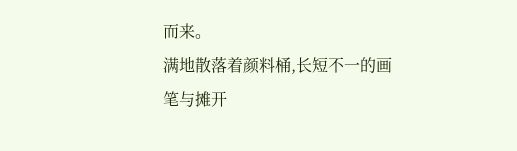而来。
满地散落着颜料桶,长短不一的画笔与摊开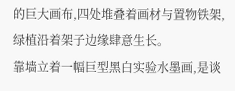的巨大画布,四处堆叠着画材与置物铁架,绿植沿着架子边缘肆意生长。
靠墙立着一幅巨型黑白实验水墨画,是谈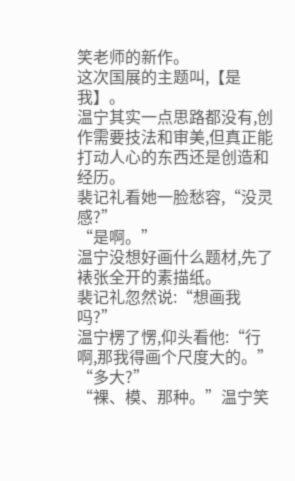笑老师的新作。
这次国展的主题叫,【是我】。
温宁其实一点思路都没有,创作需要技法和审美,但真正能打动人心的东西还是创造和经历。
裴记礼看她一脸愁容,“没灵感?”
“是啊。”
温宁没想好画什么题材,先了裱张全开的素描纸。
裴记礼忽然说:“想画我吗?”
温宁楞了愣,仰头看他:“行啊,那我得画个尺度大的。”
“多大?”
“裸、模、那种。”温宁笑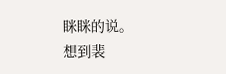眯眯的说。
想到裴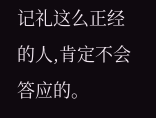记礼这么正经的人,肯定不会答应的。